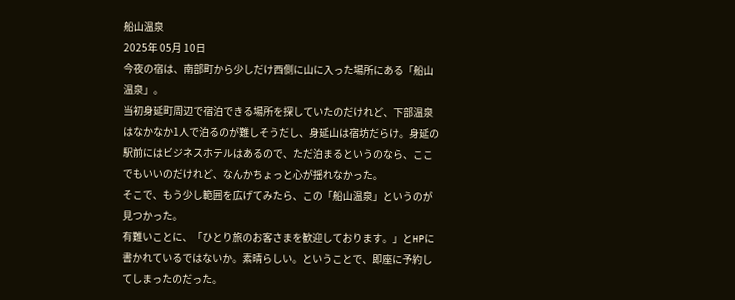船山温泉
2025年 05月 10日
今夜の宿は、南部町から少しだけ西側に山に入った場所にある「船山温泉」。
当初身延町周辺で宿泊できる場所を探していたのだけれど、下部温泉はなかなか1人で泊るのが難しそうだし、身延山は宿坊だらけ。身延の駅前にはビジネスホテルはあるので、ただ泊まるというのなら、ここでもいいのだけれど、なんかちょっと心が揺れなかった。
そこで、もう少し範囲を広げてみたら、この「船山温泉」というのが見つかった。
有難いことに、「ひとり旅のお客さまを歓迎しております。」とHPに書かれているではないか。素晴らしい。ということで、即座に予約してしまったのだった。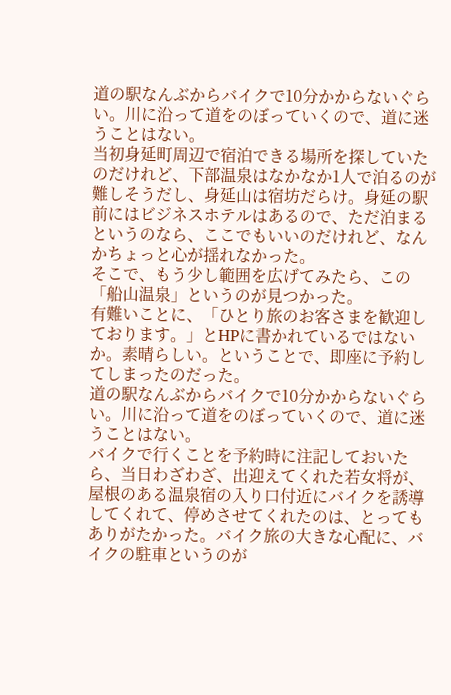道の駅なんぶからバイクで10分かからないぐらい。川に沿って道をのぼっていくので、道に迷うことはない。
当初身延町周辺で宿泊できる場所を探していたのだけれど、下部温泉はなかなか1人で泊るのが難しそうだし、身延山は宿坊だらけ。身延の駅前にはビジネスホテルはあるので、ただ泊まるというのなら、ここでもいいのだけれど、なんかちょっと心が揺れなかった。
そこで、もう少し範囲を広げてみたら、この「船山温泉」というのが見つかった。
有難いことに、「ひとり旅のお客さまを歓迎しております。」とHPに書かれているではないか。素晴らしい。ということで、即座に予約してしまったのだった。
道の駅なんぶからバイクで10分かからないぐらい。川に沿って道をのぼっていくので、道に迷うことはない。
バイクで行くことを予約時に注記しておいたら、当日わざわざ、出迎えてくれた若女将が、屋根のある温泉宿の入り口付近にバイクを誘導してくれて、停めさせてくれたのは、とってもありがたかった。バイク旅の大きな心配に、バイクの駐車というのが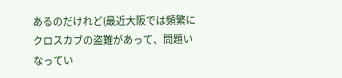あるのだけれど(最近大阪では頻繁にクロスカブの盗難があって、問題いなってい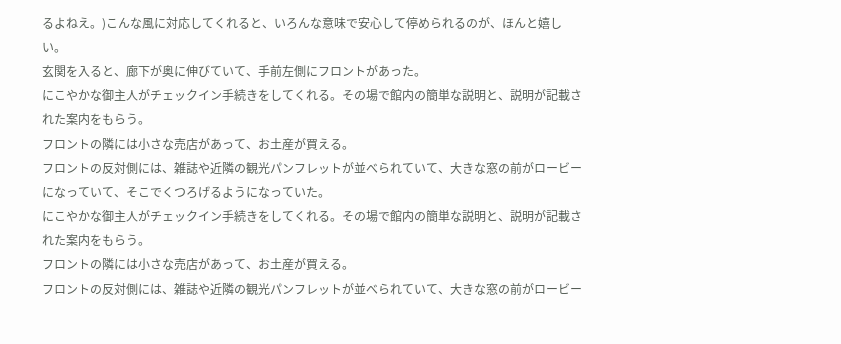るよねえ。)こんな風に対応してくれると、いろんな意味で安心して停められるのが、ほんと嬉しい。
玄関を入ると、廊下が奥に伸びていて、手前左側にフロントがあった。
にこやかな御主人がチェックイン手続きをしてくれる。その場で館内の簡単な説明と、説明が記載された案内をもらう。
フロントの隣には小さな売店があって、お土産が買える。
フロントの反対側には、雑誌や近隣の観光パンフレットが並べられていて、大きな窓の前がロービーになっていて、そこでくつろげるようになっていた。
にこやかな御主人がチェックイン手続きをしてくれる。その場で館内の簡単な説明と、説明が記載された案内をもらう。
フロントの隣には小さな売店があって、お土産が買える。
フロントの反対側には、雑誌や近隣の観光パンフレットが並べられていて、大きな窓の前がロービー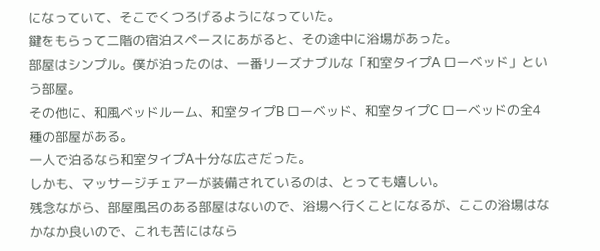になっていて、そこでくつろげるようになっていた。
鍵をもらって二階の宿泊スペースにあがると、その途中に浴場があった。
部屋はシンプル。僕が泊ったのは、一番リーズナブルな「和室タイプA ローベッド」という部屋。
その他に、和風ベッドルーム、和室タイプB ローベッド、和室タイプC ローベッドの全4種の部屋がある。
一人で泊るなら和室タイプA十分な広さだった。
しかも、マッサージチェアーが装備されているのは、とっても嬉しい。
残念ながら、部屋風呂のある部屋はないので、浴場へ行くことになるが、ここの浴場はなかなか良いので、これも苦にはなら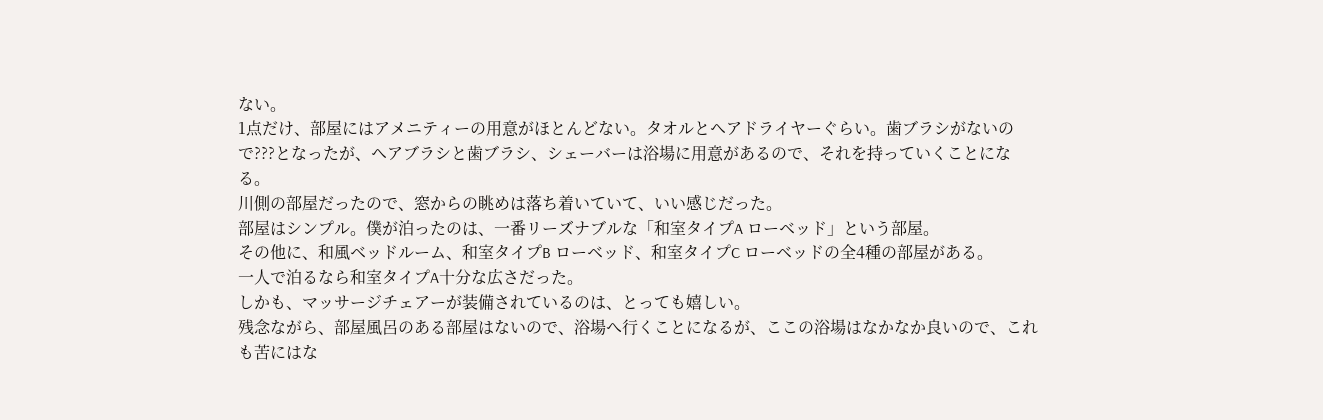ない。
1点だけ、部屋にはアメニティーの用意がほとんどない。タオルとヘアドライヤーぐらい。歯ブラシがないので???となったが、ヘアブラシと歯ブラシ、シェーバーは浴場に用意があるので、それを持っていくことになる。
川側の部屋だったので、窓からの眺めは落ち着いていて、いい感じだった。
部屋はシンプル。僕が泊ったのは、一番リーズナブルな「和室タイプA ローベッド」という部屋。
その他に、和風ベッドルーム、和室タイプB ローベッド、和室タイプC ローベッドの全4種の部屋がある。
一人で泊るなら和室タイプA十分な広さだった。
しかも、マッサージチェアーが装備されているのは、とっても嬉しい。
残念ながら、部屋風呂のある部屋はないので、浴場へ行くことになるが、ここの浴場はなかなか良いので、これも苦にはな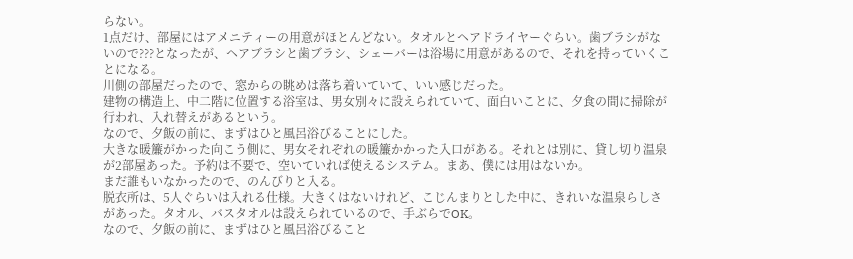らない。
1点だけ、部屋にはアメニティーの用意がほとんどない。タオルとヘアドライヤーぐらい。歯ブラシがないので???となったが、ヘアブラシと歯ブラシ、シェーバーは浴場に用意があるので、それを持っていくことになる。
川側の部屋だったので、窓からの眺めは落ち着いていて、いい感じだった。
建物の構造上、中二階に位置する浴室は、男女別々に設えられていて、面白いことに、夕食の間に掃除が行われ、入れ替えがあるという。
なので、夕飯の前に、まずはひと風呂浴びることにした。
大きな暖簾がかった向こう側に、男女それぞれの暖簾かかった入口がある。それとは別に、貸し切り温泉が2部屋あった。予約は不要で、空いていれば使えるシステム。まあ、僕には用はないか。
まだ誰もいなかったので、のんびりと入る。
脱衣所は、5人ぐらいは入れる仕様。大きくはないけれど、こじんまりとした中に、きれいな温泉らしさがあった。タオル、バスタオルは設えられているので、手ぶらでOK。
なので、夕飯の前に、まずはひと風呂浴びること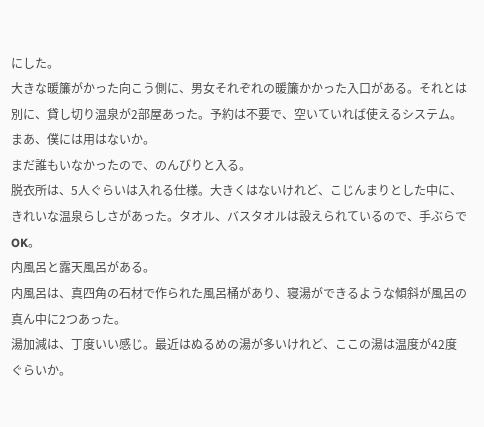にした。
大きな暖簾がかった向こう側に、男女それぞれの暖簾かかった入口がある。それとは別に、貸し切り温泉が2部屋あった。予約は不要で、空いていれば使えるシステム。まあ、僕には用はないか。
まだ誰もいなかったので、のんびりと入る。
脱衣所は、5人ぐらいは入れる仕様。大きくはないけれど、こじんまりとした中に、きれいな温泉らしさがあった。タオル、バスタオルは設えられているので、手ぶらでOK。
内風呂と露天風呂がある。
内風呂は、真四角の石材で作られた風呂桶があり、寝湯ができるような傾斜が風呂の真ん中に2つあった。
湯加減は、丁度いい感じ。最近はぬるめの湯が多いけれど、ここの湯は温度が42度ぐらいか。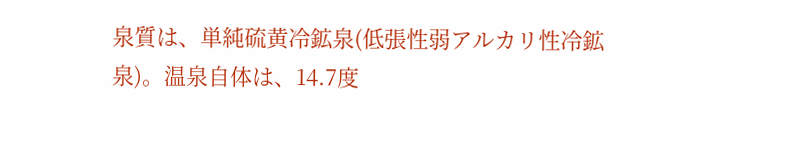泉質は、単純硫黄冷鉱泉(低張性弱アルカリ性冷鉱泉)。温泉自体は、14.7度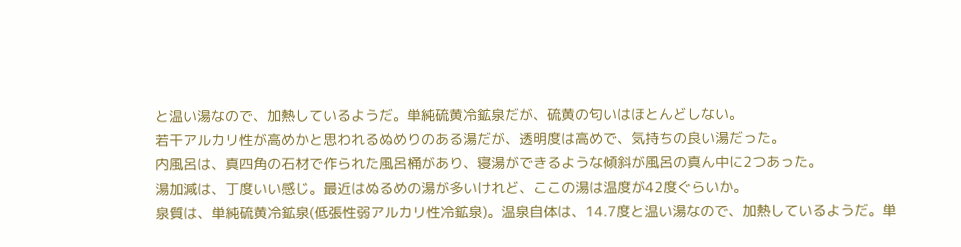と温い湯なので、加熱しているようだ。単純硫黄冷鉱泉だが、硫黄の匂いはほとんどしない。
若干アルカリ性が高めかと思われるぬめりのある湯だが、透明度は高めで、気持ちの良い湯だった。
内風呂は、真四角の石材で作られた風呂桶があり、寝湯ができるような傾斜が風呂の真ん中に2つあった。
湯加減は、丁度いい感じ。最近はぬるめの湯が多いけれど、ここの湯は温度が42度ぐらいか。
泉質は、単純硫黄冷鉱泉(低張性弱アルカリ性冷鉱泉)。温泉自体は、14.7度と温い湯なので、加熱しているようだ。単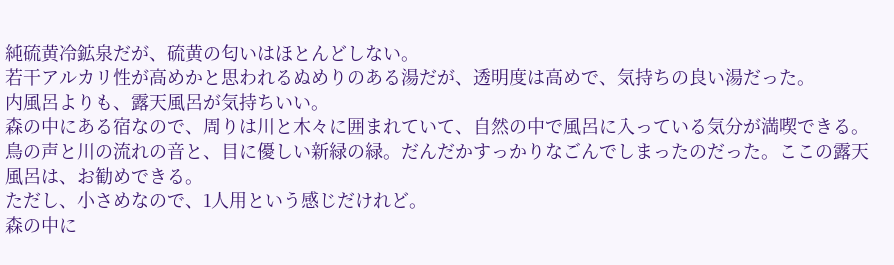純硫黄冷鉱泉だが、硫黄の匂いはほとんどしない。
若干アルカリ性が高めかと思われるぬめりのある湯だが、透明度は高めで、気持ちの良い湯だった。
内風呂よりも、露天風呂が気持ちいい。
森の中にある宿なので、周りは川と木々に囲まれていて、自然の中で風呂に入っている気分が満喫できる。
鳥の声と川の流れの音と、目に優しい新緑の緑。だんだかすっかりなごんでしまったのだった。ここの露天風呂は、お勧めできる。
ただし、小さめなので、1人用という感じだけれど。
森の中に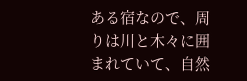ある宿なので、周りは川と木々に囲まれていて、自然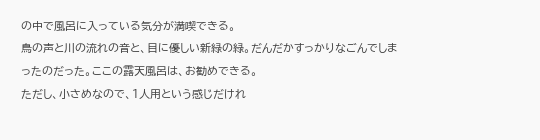の中で風呂に入っている気分が満喫できる。
鳥の声と川の流れの音と、目に優しい新緑の緑。だんだかすっかりなごんでしまったのだった。ここの露天風呂は、お勧めできる。
ただし、小さめなので、1人用という感じだけれ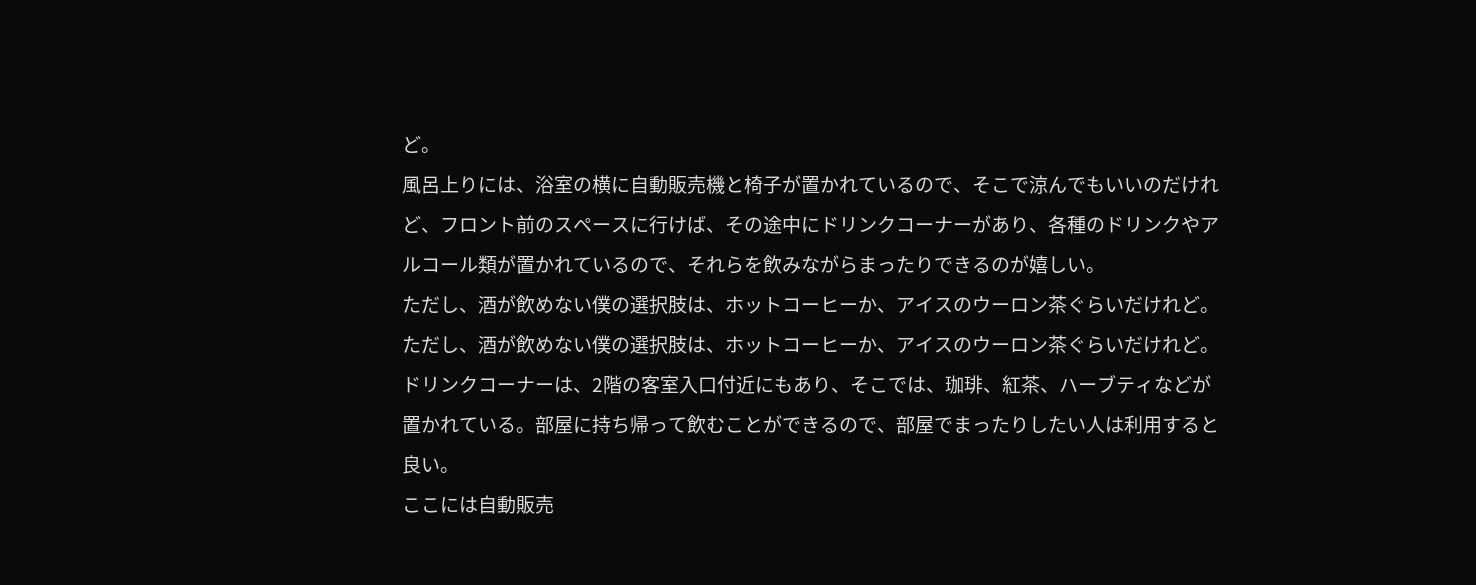ど。
風呂上りには、浴室の横に自動販売機と椅子が置かれているので、そこで涼んでもいいのだけれど、フロント前のスペースに行けば、その途中にドリンクコーナーがあり、各種のドリンクやアルコール類が置かれているので、それらを飲みながらまったりできるのが嬉しい。
ただし、酒が飲めない僕の選択肢は、ホットコーヒーか、アイスのウーロン茶ぐらいだけれど。
ただし、酒が飲めない僕の選択肢は、ホットコーヒーか、アイスのウーロン茶ぐらいだけれど。
ドリンクコーナーは、2階の客室入口付近にもあり、そこでは、珈琲、紅茶、ハーブティなどが置かれている。部屋に持ち帰って飲むことができるので、部屋でまったりしたい人は利用すると良い。
ここには自動販売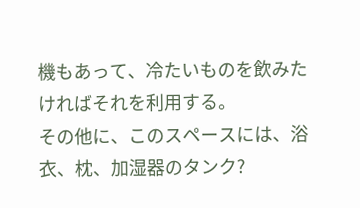機もあって、冷たいものを飲みたければそれを利用する。
その他に、このスペースには、浴衣、枕、加湿器のタンク?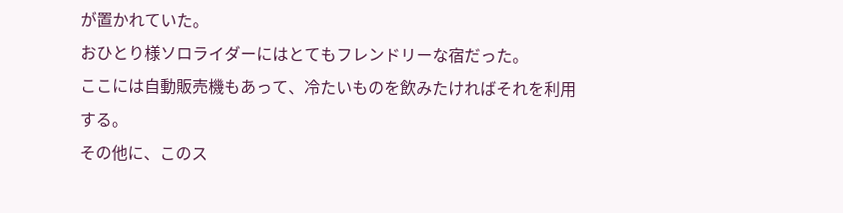が置かれていた。
おひとり様ソロライダーにはとてもフレンドリーな宿だった。
ここには自動販売機もあって、冷たいものを飲みたければそれを利用する。
その他に、このス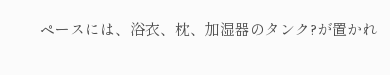ペースには、浴衣、枕、加湿器のタンク?が置かれ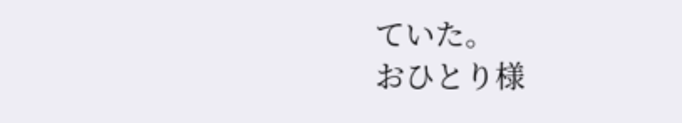ていた。
おひとり様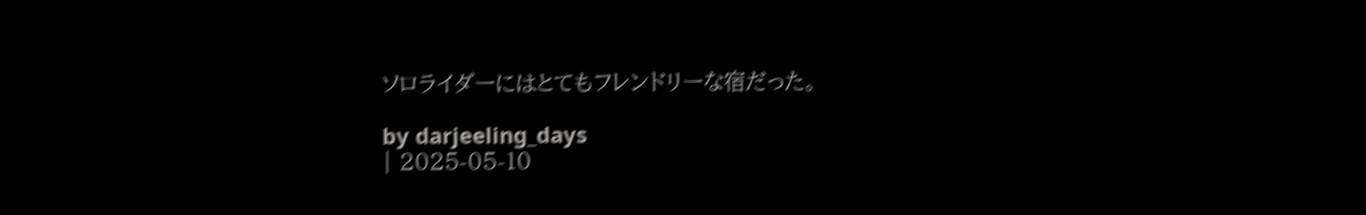ソロライダーにはとてもフレンドリーな宿だった。

by darjeeling_days
| 2025-05-10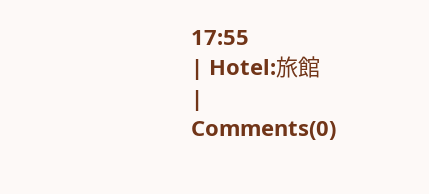17:55
| Hotel:旅館
|
Comments(0)